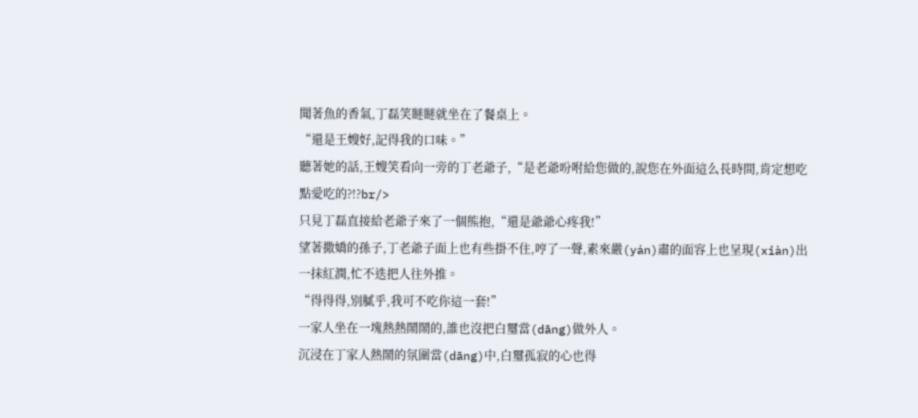聞著魚的香氣,丁磊笑瞇瞇就坐在了餐桌上。
“還是王嫂好,記得我的口味。”
聽著她的話,王嫂笑看向一旁的丁老爺子,“是老爺吩咐給您做的,說您在外面這么長時間,肯定想吃點愛吃的?!?br/>
只見丁磊直接給老爺子來了一個熊抱,“還是爺爺心疼我!”
望著撒嬌的孫子,丁老爺子面上也有些掛不住,哼了一聲,素來嚴(yán)肅的面容上也呈現(xiàn)出一抹紅潤,忙不迭把人往外推。
“得得得,別膩乎,我可不吃你這一套!”
一家人坐在一塊熱熱鬧鬧的,誰也沒把白璽當(dāng)做外人。
沉浸在丁家人熱鬧的氛圍當(dāng)中,白璽孤寂的心也得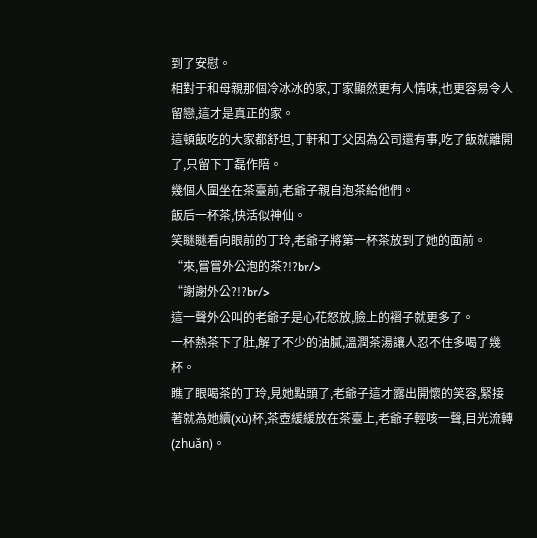到了安慰。
相對于和母親那個冷冰冰的家,丁家顯然更有人情味,也更容易令人留戀,這才是真正的家。
這頓飯吃的大家都舒坦,丁軒和丁父因為公司還有事,吃了飯就離開了,只留下丁磊作陪。
幾個人圍坐在茶臺前,老爺子親自泡茶給他們。
飯后一杯茶,快活似神仙。
笑瞇瞇看向眼前的丁玲,老爺子將第一杯茶放到了她的面前。
“來,嘗嘗外公泡的茶?!?br/>
“謝謝外公?!?br/>
這一聲外公叫的老爺子是心花怒放,臉上的褶子就更多了。
一杯熱茶下了肚,解了不少的油膩,溫潤茶湯讓人忍不住多喝了幾杯。
瞧了眼喝茶的丁玲,見她點頭了,老爺子這才露出開懷的笑容,緊接著就為她續(xù)杯,茶壺緩緩放在茶臺上,老爺子輕咳一聲,目光流轉(zhuǎn)。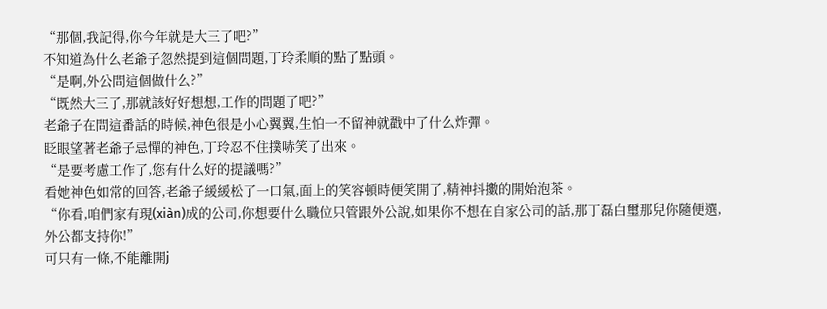“那個,我記得,你今年就是大三了吧?”
不知道為什么老爺子忽然提到這個問題,丁玲柔順的點了點頭。
“是啊,外公問這個做什么?”
“既然大三了,那就該好好想想,工作的問題了吧?”
老爺子在問這番話的時候,神色很是小心翼翼,生怕一不留神就戳中了什么炸彈。
眨眼望著老爺子忌憚的神色,丁玲忍不住撲哧笑了出來。
“是要考慮工作了,您有什么好的提議嗎?”
看她神色如常的回答,老爺子緩緩松了一口氣,面上的笑容頓時便笑開了,精神抖擻的開始泡茶。
“你看,咱們家有現(xiàn)成的公司,你想要什么職位只管跟外公說,如果你不想在自家公司的話,那丁磊白璽那兒你隨便選,外公都支持你!”
可只有一條,不能離開j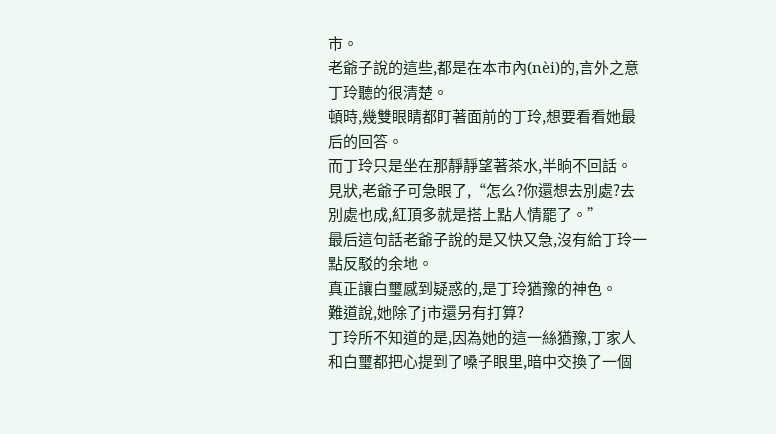市。
老爺子說的這些,都是在本市內(nèi)的,言外之意丁玲聽的很清楚。
頓時,幾雙眼睛都盯著面前的丁玲,想要看看她最后的回答。
而丁玲只是坐在那靜靜望著茶水,半晌不回話。
見狀,老爺子可急眼了,“怎么?你還想去別處?去別處也成,紅頂多就是搭上點人情罷了。”
最后這句話老爺子說的是又快又急,沒有給丁玲一點反駁的余地。
真正讓白璽感到疑惑的,是丁玲猶豫的神色。
難道說,她除了j市還另有打算?
丁玲所不知道的是,因為她的這一絲猶豫,丁家人和白璽都把心提到了嗓子眼里,暗中交換了一個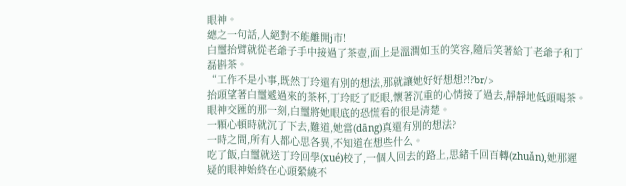眼神。
總之一句話,人絕對不能離開j市!
白璽抬臂就從老爺子手中接過了茶壺,面上是溫潤如玉的笑容,隨后笑著給丁老爺子和丁磊斟茶。
“工作不是小事,既然丁玲還有別的想法,那就讓她好好想想?!?br/>
抬頭望著白璽遞過來的茶杯,丁玲眨了眨眼,懷著沉重的心情接了過去,靜靜地低頭喝茶。
眼神交匯的那一刻,白璽將她眼底的恐慌看的很是清楚。
一顆心頓時就沉了下去,難道,她當(dāng)真還有別的想法?
一時之間,所有人都心思各異,不知道在想些什么。
吃了飯,白璽就送丁玲回學(xué)校了,一個人回去的路上,思緒千回百轉(zhuǎn),她那遲疑的眼神始終在心頭縈繞不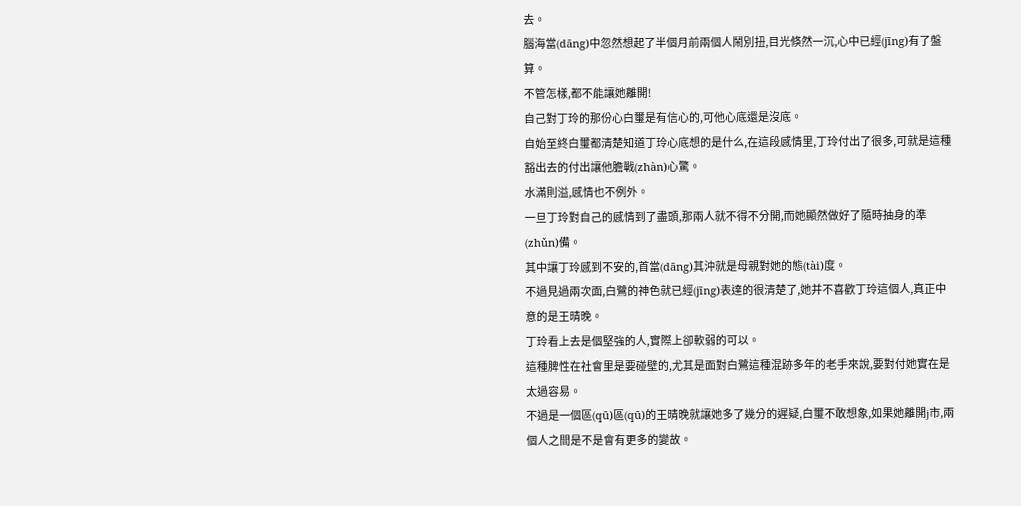去。
腦海當(dāng)中忽然想起了半個月前兩個人鬧別扭,目光倏然一沉,心中已經(jīng)有了盤算。
不管怎樣,都不能讓她離開!
自己對丁玲的那份心白璽是有信心的,可他心底還是沒底。
自始至終白璽都清楚知道丁玲心底想的是什么,在這段感情里,丁玲付出了很多,可就是這種豁出去的付出讓他膽戰(zhàn)心驚。
水滿則溢,感情也不例外。
一旦丁玲對自己的感情到了盡頭,那兩人就不得不分開,而她顯然做好了隨時抽身的準(zhǔn)備。
其中讓丁玲感到不安的,首當(dāng)其沖就是母親對她的態(tài)度。
不過見過兩次面,白鷺的神色就已經(jīng)表達的很清楚了,她并不喜歡丁玲這個人,真正中意的是王晴晚。
丁玲看上去是個堅強的人,實際上卻軟弱的可以。
這種脾性在社會里是要碰壁的,尤其是面對白鷺這種混跡多年的老手來說,要對付她實在是太過容易。
不過是一個區(qū)區(qū)的王晴晚就讓她多了幾分的遲疑,白璽不敢想象,如果她離開j市,兩個人之間是不是會有更多的變故。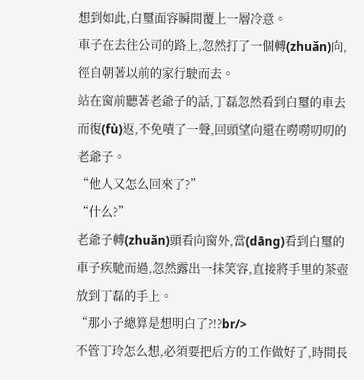想到如此,白璽面容瞬間覆上一層冷意。
車子在去往公司的路上,忽然打了一個轉(zhuǎn)向,徑自朝著以前的家行駛而去。
站在窗前聽著老爺子的話,丁磊忽然看到白璽的車去而復(fù)返,不免嘖了一聲,回頭望向還在嘮嘮叨叨的老爺子。
“他人又怎么回來了?”
“什么?”
老爺子轉(zhuǎn)頭看向窗外,當(dāng)看到白璽的車子疾馳而過,忽然露出一抹笑容,直接將手里的茶壺放到丁磊的手上。
“那小子總算是想明白了?!?br/>
不管丁玲怎么想,必須要把后方的工作做好了,時間長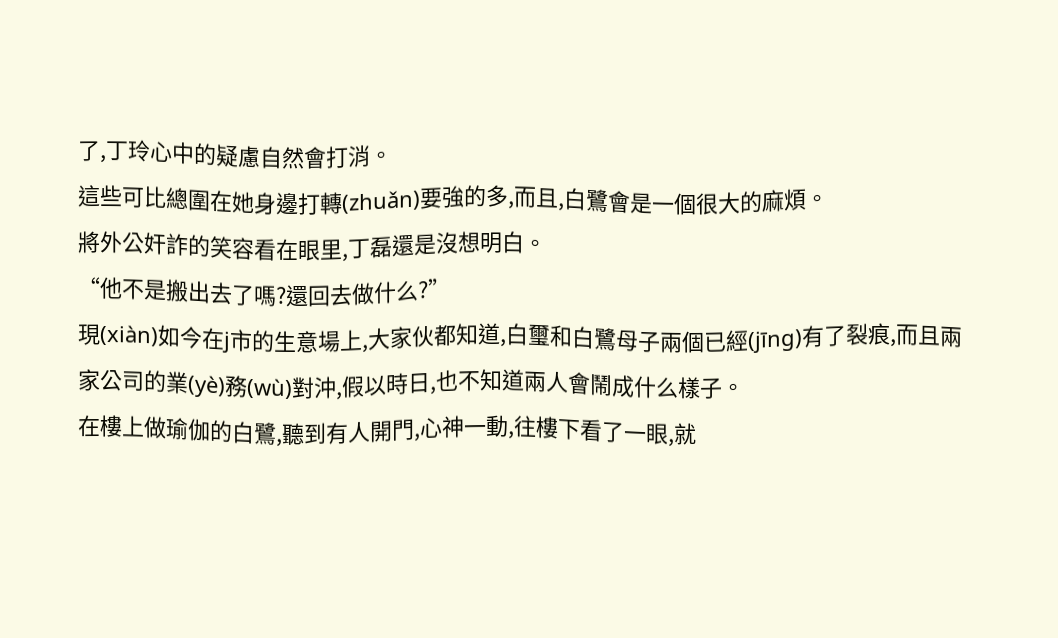了,丁玲心中的疑慮自然會打消。
這些可比總圍在她身邊打轉(zhuǎn)要強的多,而且,白鷺會是一個很大的麻煩。
將外公奸詐的笑容看在眼里,丁磊還是沒想明白。
“他不是搬出去了嗎?還回去做什么?”
現(xiàn)如今在j市的生意場上,大家伙都知道,白璽和白鷺母子兩個已經(jīng)有了裂痕,而且兩家公司的業(yè)務(wù)對沖,假以時日,也不知道兩人會鬧成什么樣子。
在樓上做瑜伽的白鷺,聽到有人開門,心神一動,往樓下看了一眼,就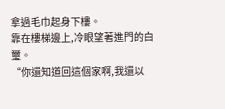拿過毛巾起身下樓。
靠在樓梯邊上,冷眼望著進門的白璽。
“你還知道回這個家啊,我還以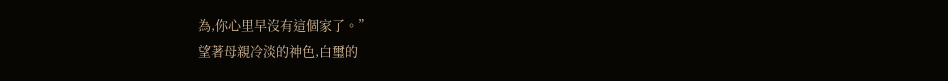為,你心里早沒有這個家了。”
望著母親冷淡的神色,白璽的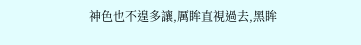神色也不遑多讓,厲眸直視過去,黑眸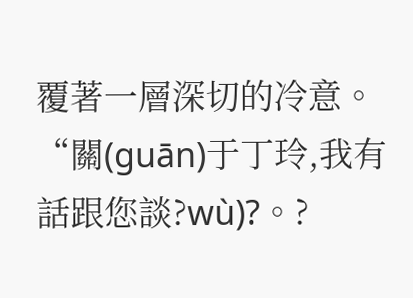覆著一層深切的冷意。
“關(guān)于丁玲,我有話跟您談?wù)?。?